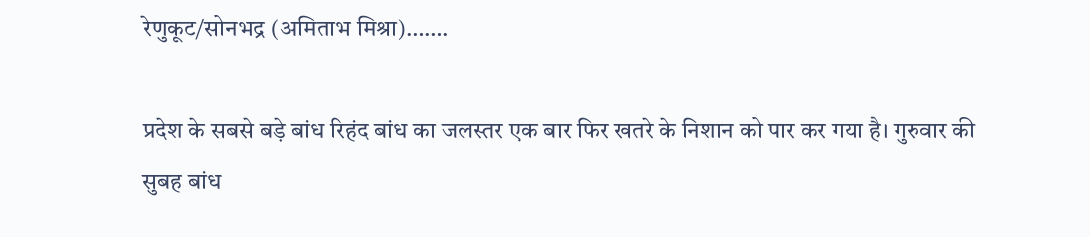रेणुकूट/सोनभद्र (अमिताभ मिश्रा)…….

प्रदेश के सबसे बड़े बांध रिहंद बांध का जलस्तर एक बार फिर खतरे के निशान को पार कर गया है। गुरुवार की सुबह बांध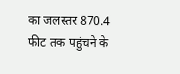का जलस्तर 870.4 फीट तक पहुंचने के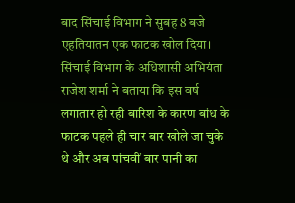बाद सिंचाई विभाग ने सुबह 8 बजे एहतियातन एक फाटक खोल दिया। सिंचाई विभाग के अधिशासी अभियंता राजेश शर्मा ने बताया कि इस वर्ष लगातार हो रही बारिश के कारण बांध के फाटक पहले ही चार बार खोले जा चुके थे और अब पांचवीं बार पानी का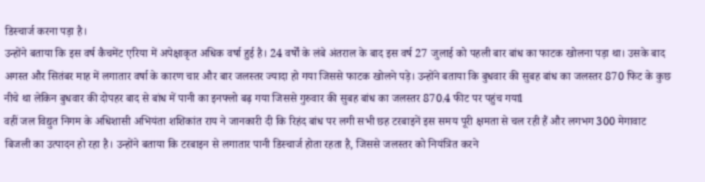डिस्चार्ज करना पड़ा है।
उन्होंने बताया कि इस वर्ष कैचमेंट एरिया में अपेक्षाकृत अधिक वर्षा हुई है। 24 वर्षों के लंबे अंतराल के बाद इस वर्ष 27 जुलाई को पहली बार बांध का फाटक खोलना पड़ा था। उसके बाद अगस्त और सितंबर माह में लगातार वर्षा के कारण चार और बार जलस्तर ज्यादा हो गया जिससे फाटक खोलने पड़े। उन्होंने बताया कि बुधवार की सुबह बांध का जलस्तर 870 फिट के कुछ नीचे था लेकिन बुधवार की दोपहर बाद से बांध में पानी का इनफ्लो बढ़ गया जिससे गुरुवार की सुबह बांध का जलस्तर 870.4 फीट पर पहुंच गयाl
वहीं जल विद्युत निगम के अधिशासी अभियंता शशिकांत राय ने जानकारी दी कि रिहंद बांध पर लगी सभी छह टरबाइनें इस समय पूरी क्षमता से चल रही हैं और लगभग 300 मेगावाट बिजली का उत्पादन हो रहा है। उन्होंने बताया कि टरबाइन से लगातार पानी डिस्चार्ज होता रहता है, जिससे जलस्तर को नियंत्रित करने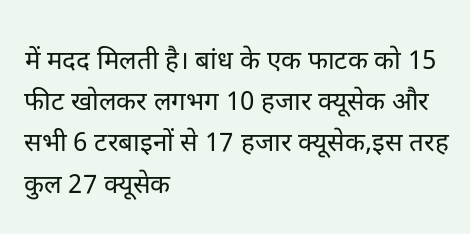में मदद मिलती है। बांध के एक फाटक को 15 फीट खोलकर लगभग 10 हजार क्यूसेक और सभी 6 टरबाइनों से 17 हजार क्यूसेक,इस तरह कुल 27 क्यूसेक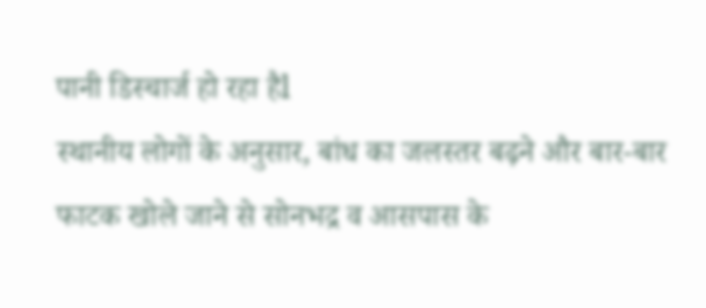पानी डिस्चार्ज हो रहा हैl
स्थानीय लोगों के अनुसार, बांध का जलस्तर बढ़ने और बार-बार फाटक खोले जाने से सोनभद्र व आसपास के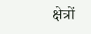क्षेत्रों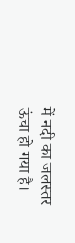में नदी का जलस्तर ऊंचा हो गया है।